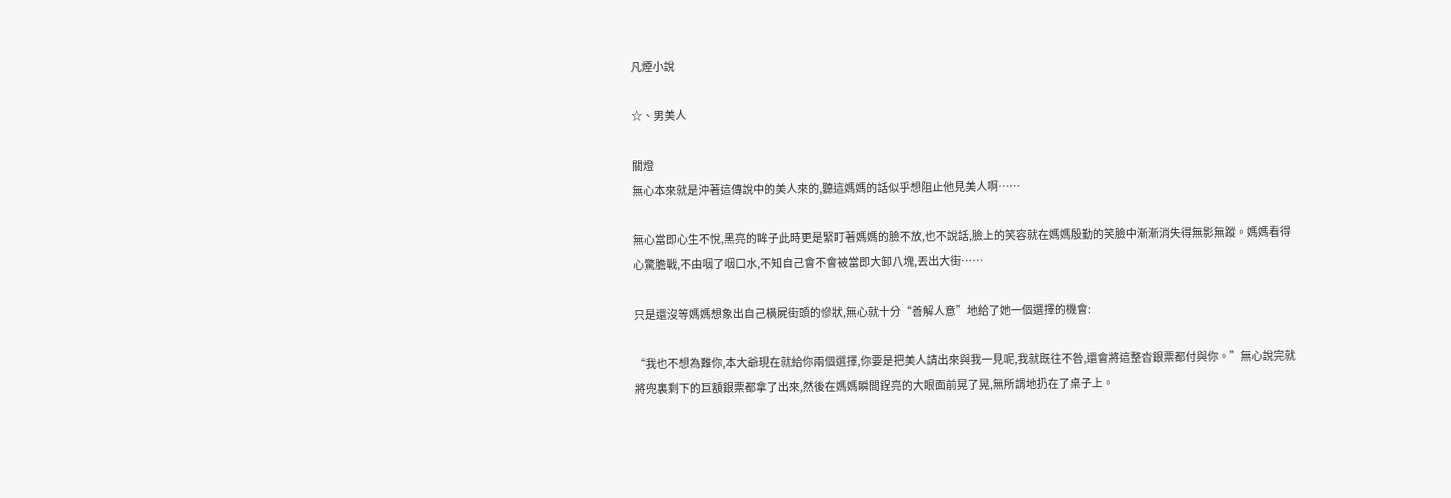凡煙小說

☆、男美人

關燈
無心本來就是沖著這傳說中的美人來的,聽這媽媽的話似乎想阻止他見美人啊……

無心當即心生不悅,黑亮的眸子此時更是緊盯著媽媽的臉不放,也不說話,臉上的笑容就在媽媽殷勤的笑臉中漸漸消失得無影無蹤。媽媽看得心驚膽戰,不由咽了咽口水,不知自己會不會被當即大卸八塊,丟出大街……

只是還沒等媽媽想象出自己橫屍街頭的慘狀,無心就十分“善解人意”地給了她一個選擇的機會:

“我也不想為難你,本大爺現在就給你兩個選擇,你要是把美人請出來與我一見呢,我就既往不咎,還會將這整沓銀票都付與你。”無心說完就將兜裏剩下的巨額銀票都拿了出來,然後在媽媽瞬間鋥亮的大眼面前晃了晃,無所謂地扔在了桌子上。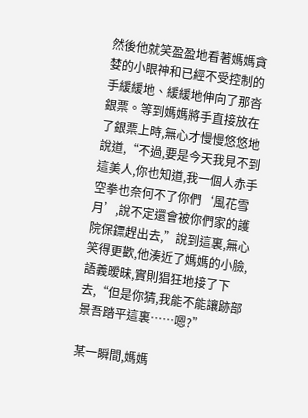然後他就笑盈盈地看著媽媽貪婪的小眼神和已經不受控制的手緩緩地、緩緩地伸向了那沓銀票。等到媽媽將手直接放在了銀票上時,無心才慢慢悠悠地說道,“不過,要是今天我見不到這美人,你也知道,我一個人赤手空拳也奈何不了你們‘風花雪月’,說不定還會被你們家的護院保鏢趕出去,”說到這裏,無心笑得更歡,他湊近了媽媽的小臉,語義暧昧,實則猖狂地接了下去,“但是你猜,我能不能讓跡部景吾踏平這裏……嗯?”

某一瞬間,媽媽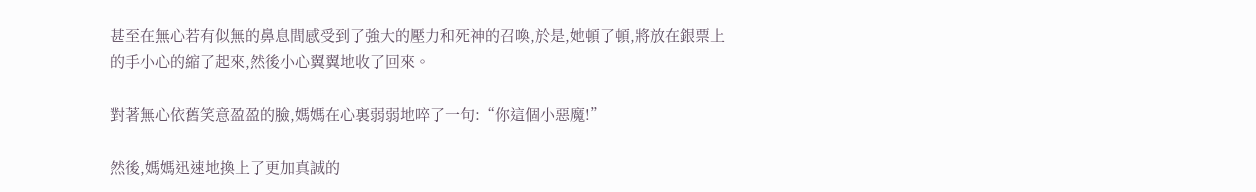甚至在無心若有似無的鼻息間感受到了強大的壓力和死神的召喚,於是,她頓了頓,將放在銀票上的手小心的縮了起來,然後小心翼翼地收了回來。

對著無心依舊笑意盈盈的臉,媽媽在心裏弱弱地啐了一句:“你這個小惡魔!”

然後,媽媽迅速地換上了更加真誠的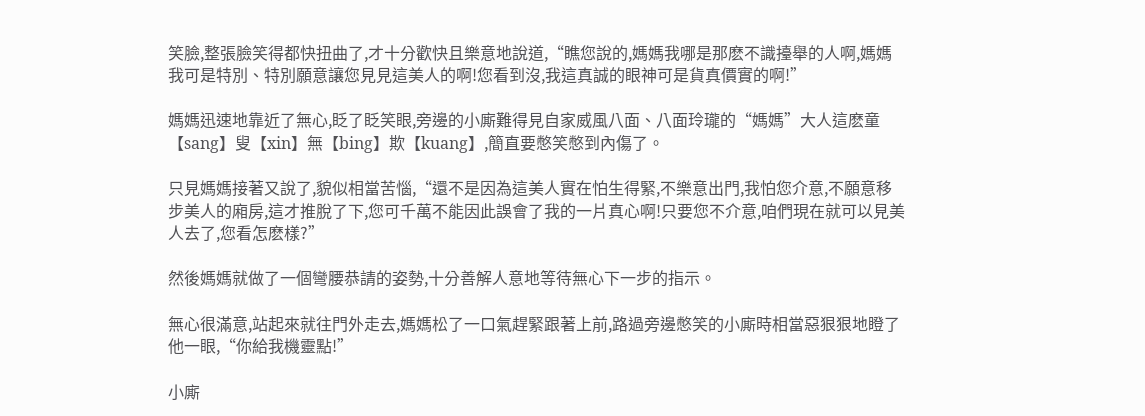笑臉,整張臉笑得都快扭曲了,才十分歡快且樂意地說道,“瞧您說的,媽媽我哪是那麽不識擡舉的人啊,媽媽我可是特別、特別願意讓您見見這美人的啊!您看到沒,我這真誠的眼神可是貨真價實的啊!”

媽媽迅速地靠近了無心,眨了眨笑眼,旁邊的小廝難得見自家威風八面、八面玲瓏的“媽媽”大人這麽童【sang】叟【xin】無【bing】欺【kuang】,簡直要憋笑憋到內傷了。

只見媽媽接著又說了,貌似相當苦惱,“還不是因為這美人實在怕生得緊,不樂意出門,我怕您介意,不願意移步美人的廂房,這才推脫了下,您可千萬不能因此誤會了我的一片真心啊!只要您不介意,咱們現在就可以見美人去了,您看怎麽樣?”

然後媽媽就做了一個彎腰恭請的姿勢,十分善解人意地等待無心下一步的指示。

無心很滿意,站起來就往門外走去,媽媽松了一口氣趕緊跟著上前,路過旁邊憋笑的小廝時相當惡狠狠地瞪了他一眼,“你給我機靈點!”

小廝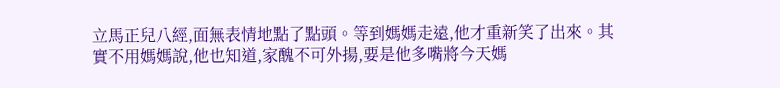立馬正兒八經,面無表情地點了點頭。等到媽媽走遠,他才重新笑了出來。其實不用媽媽說,他也知道,家醜不可外揚,要是他多嘴將今天媽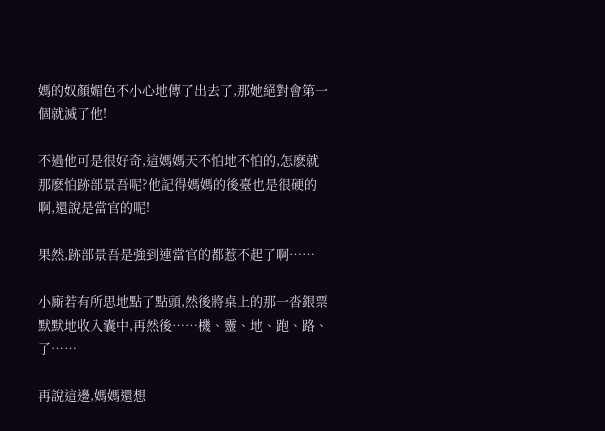媽的奴顏媚色不小心地傳了出去了,那她絕對會第一個就滅了他!

不過他可是很好奇,這媽媽天不怕地不怕的,怎麽就那麽怕跡部景吾呢?他記得媽媽的後臺也是很硬的啊,還說是當官的呢!

果然,跡部景吾是強到連當官的都惹不起了啊……

小廝若有所思地點了點頭,然後將桌上的那一沓銀票默默地收入囊中,再然後……機、靈、地、跑、路、了……

再說這邊,媽媽還想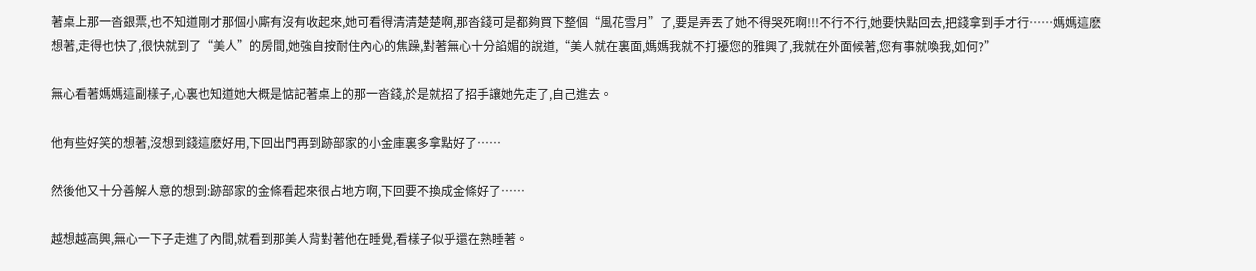著桌上那一沓銀票,也不知道剛才那個小廝有沒有收起來,她可看得清清楚楚啊,那沓錢可是都夠買下整個“風花雪月”了,要是弄丟了她不得哭死啊!!!不行不行,她要快點回去,把錢拿到手才行……媽媽這麽想著,走得也快了,很快就到了“美人”的房間,她強自按耐住內心的焦躁,對著無心十分諂媚的說道,“美人就在裏面,媽媽我就不打擾您的雅興了,我就在外面候著,您有事就喚我,如何?”

無心看著媽媽這副樣子,心裏也知道她大概是惦記著桌上的那一沓錢,於是就招了招手讓她先走了,自己進去。

他有些好笑的想著,沒想到錢這麽好用,下回出門再到跡部家的小金庫裏多拿點好了……

然後他又十分善解人意的想到:跡部家的金條看起來很占地方啊,下回要不換成金條好了……

越想越高興,無心一下子走進了內間,就看到那美人背對著他在睡覺,看樣子似乎還在熟睡著。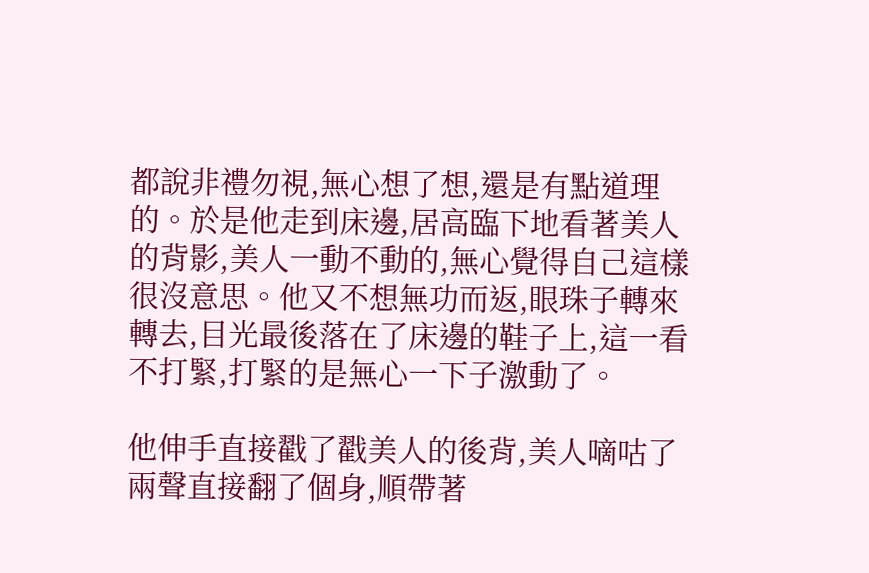都說非禮勿視,無心想了想,還是有點道理的。於是他走到床邊,居高臨下地看著美人的背影,美人一動不動的,無心覺得自己這樣很沒意思。他又不想無功而返,眼珠子轉來轉去,目光最後落在了床邊的鞋子上,這一看不打緊,打緊的是無心一下子激動了。

他伸手直接戳了戳美人的後背,美人嘀咕了兩聲直接翻了個身,順帶著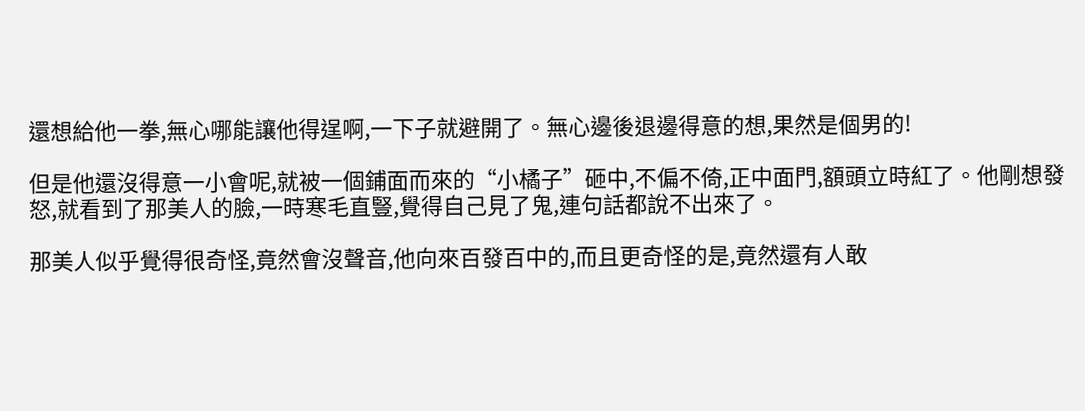還想給他一拳,無心哪能讓他得逞啊,一下子就避開了。無心邊後退邊得意的想,果然是個男的!

但是他還沒得意一小會呢,就被一個鋪面而來的“小橘子”砸中,不偏不倚,正中面門,額頭立時紅了。他剛想發怒,就看到了那美人的臉,一時寒毛直豎,覺得自己見了鬼,連句話都說不出來了。

那美人似乎覺得很奇怪,竟然會沒聲音,他向來百發百中的,而且更奇怪的是,竟然還有人敢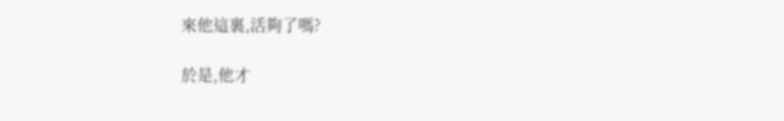來他這裏,活夠了嗎?

於是,他才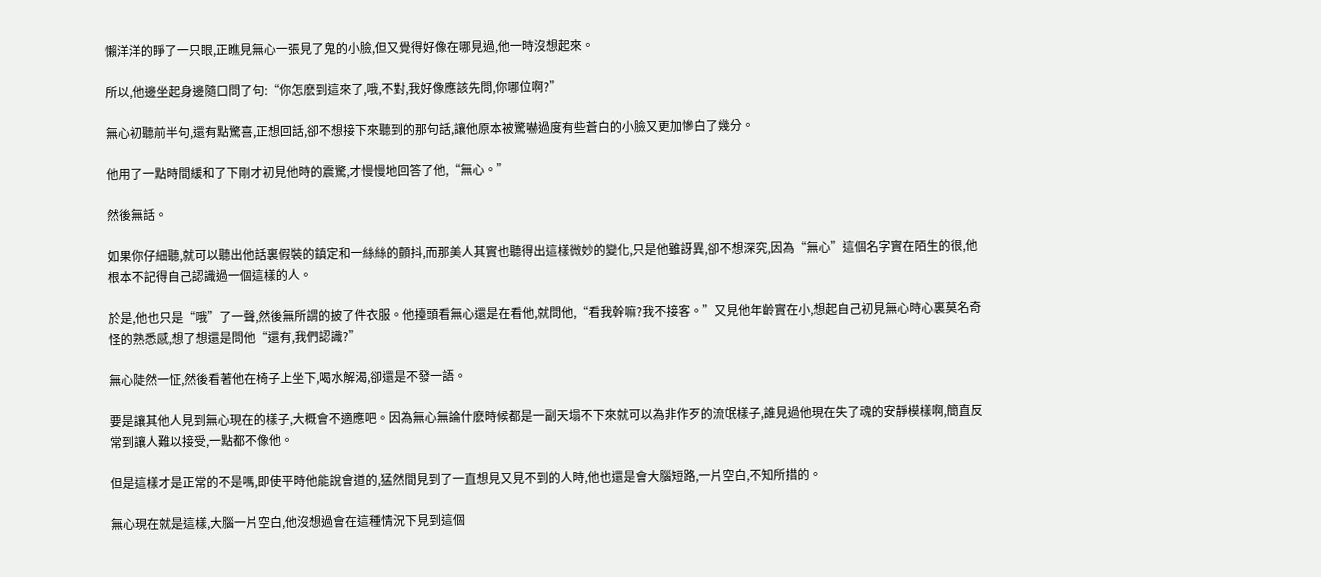懶洋洋的睜了一只眼,正瞧見無心一張見了鬼的小臉,但又覺得好像在哪見過,他一時沒想起來。

所以,他邊坐起身邊隨口問了句:“你怎麽到這來了,哦,不對,我好像應該先問,你哪位啊?”

無心初聽前半句,還有點驚喜,正想回話,卻不想接下來聽到的那句話,讓他原本被驚嚇過度有些蒼白的小臉又更加慘白了幾分。

他用了一點時間緩和了下剛才初見他時的震驚,才慢慢地回答了他,“無心。”

然後無話。

如果你仔細聽,就可以聽出他話裏假裝的鎮定和一絲絲的顫抖,而那美人其實也聽得出這樣微妙的變化,只是他雖訝異,卻不想深究,因為“無心”這個名字實在陌生的很,他根本不記得自己認識過一個這樣的人。

於是,他也只是“哦”了一聲,然後無所謂的披了件衣服。他擡頭看無心還是在看他,就問他,“看我幹嘛?我不接客。”又見他年齡實在小,想起自己初見無心時心裏莫名奇怪的熟悉感,想了想還是問他“還有,我們認識?”

無心陡然一怔,然後看著他在椅子上坐下,喝水解渴,卻還是不發一語。

要是讓其他人見到無心現在的樣子,大概會不適應吧。因為無心無論什麽時候都是一副天塌不下來就可以為非作歹的流氓樣子,誰見過他現在失了魂的安靜模樣啊,簡直反常到讓人難以接受,一點都不像他。

但是這樣才是正常的不是嗎,即使平時他能說會道的,猛然間見到了一直想見又見不到的人時,他也還是會大腦短路,一片空白,不知所措的。

無心現在就是這樣,大腦一片空白,他沒想過會在這種情況下見到這個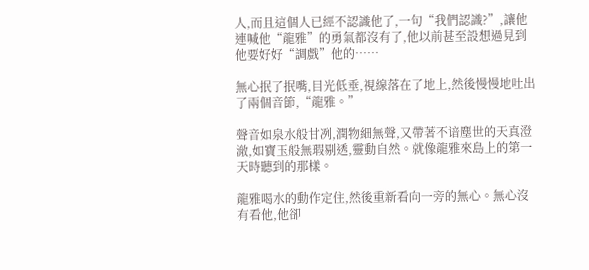人,而且這個人已經不認識他了,一句“我們認識?”,讓他連喊他“龍雅”的勇氣都沒有了,他以前甚至設想過見到他要好好“調戲”他的……

無心抿了抿嘴,目光低垂,視線落在了地上,然後慢慢地吐出了兩個音節,“龍雅。”

聲音如泉水般甘冽,潤物細無聲,又帶著不谙塵世的天真澄澈,如寶玉般無瑕剔透,靈動自然。就像龍雅來島上的第一天時聽到的那樣。

龍雅喝水的動作定住,然後重新看向一旁的無心。無心沒有看他,他卻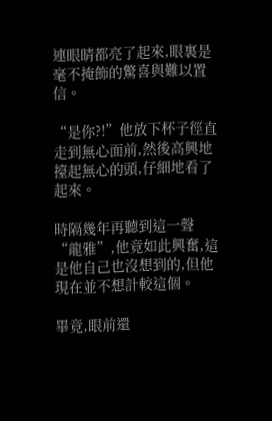連眼睛都亮了起來,眼裏是毫不掩飾的驚喜與難以置信。

“是你?!”他放下杯子徑直走到無心面前,然後高興地擡起無心的頭,仔細地看了起來。

時隔幾年再聽到這一聲“龍雅”,他竟如此興奮,這是他自己也沒想到的,但他現在並不想計較這個。

畢竟,眼前還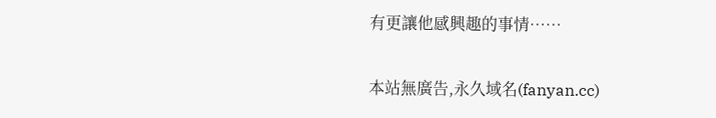有更讓他感興趣的事情……

本站無廣告,永久域名(fanyan.cc)